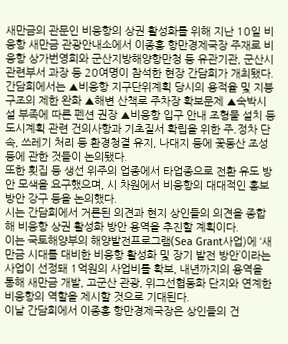새만금의 관문인 비응항의 상권 활성화를 위해 지난 10일 비응항 새만금 관광안내소에서 이종홍 항만경제국장 주재로 비응항 상가번영회와 군산지방해양항만청 등 유관기관, 군산시 관련부서 과장 등 20여명이 참석한 현장 간담회가 개최됐다.
간담회에서는 ▲비응항 지구단위계획 당시의 용적율 및 지붕구조의 제한 완화 ▲해변 산책로 주차장 확보문제 ▲숙박시설 부족에 따른 펜션 권장 ▲비응항 입구 안내 조형물 설치 등 도시계획 관련 건의사항과 기초질서 확립을 위한 주․정차 단속, 쓰레기 처리 등 환경청결 유지, 나대지 등에 꽃동산 조성 등에 관한 것들이 논의됐다.
또한 횟집 등 생선 위주의 업종에서 타업종으로 전환 유도 방안 모색을 요구했으며, 시 차원에서 비응항의 대대적인 홍보방안 강구 등을 논의했다.
시는 간담회에서 거론된 의견과 현지 상인들의 의견을 종합해 비응항 상권 활성화 방안 용역을 추진할 계획이다.
이는 국토해양부의 해양발전프로그램(Sea Grant사업)에 ‘새만금 시대를 대비한 비응항 활성화 및 장기 발전 방안’이라는 사업이 선정돼 1억원의 사업비를 확보, 내년까지의 용역을 통해 새만금 개발, 고군산 관광, 위그선협동화 단지와 연계한 비응항의 역할을 제시할 것으로 기대된다.
이날 간담회에서 이종홍 항만경제국장은 상인들의 건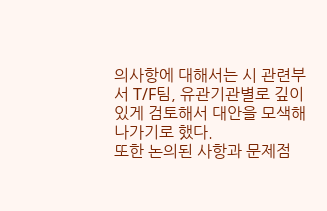의사항에 대해서는 시 관련부서 T/F팀, 유관기관별로 깊이 있게 검토해서 대안을 모색해 나가기로 했다.
또한 논의된 사항과 문제점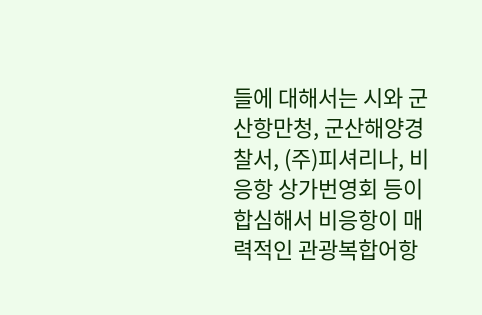들에 대해서는 시와 군산항만청, 군산해양경찰서, (주)피셔리나, 비응항 상가번영회 등이 합심해서 비응항이 매력적인 관광복합어항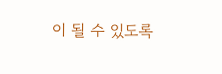이 될 수 있도록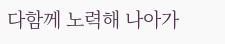다함께 노력해 나아가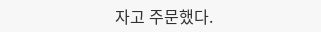자고 주문했다.